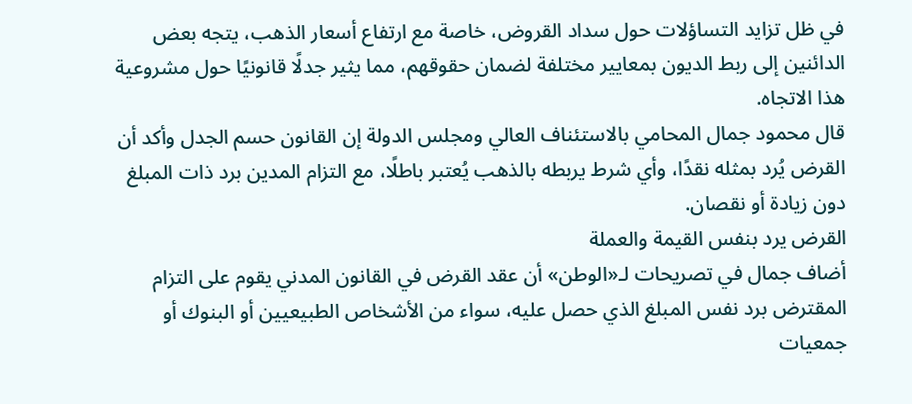في ظل تزايد التساؤلات حول سداد القروض، خاصة مع ارتفاع أسعار الذهب، يتجه بعض الدائنين إلى ربط الديون بمعايير مختلفة لضمان حقوقهم، مما يثير جدلًا قانونيًا حول مشروعية هذا الاتجاه.
قال محمود جمال المحامي بالاستئناف العالي ومجلس الدولة إن القانون حسم الجدل وأكد أن القرض يُرد بمثله نقدًا، وأي شرط يربطه بالذهب يُعتبر باطلًا، مع التزام المدين برد ذات المبلغ دون زيادة أو نقصان.
القرض يرد بنفس القيمة والعملة
أضاف جمال في تصريحات لـ«الوطن» أن عقد القرض في القانون المدني يقوم على التزام المقترض برد نفس المبلغ الذي حصل عليه، سواء من الأشخاص الطبيعيين أو البنوك أو جمعيات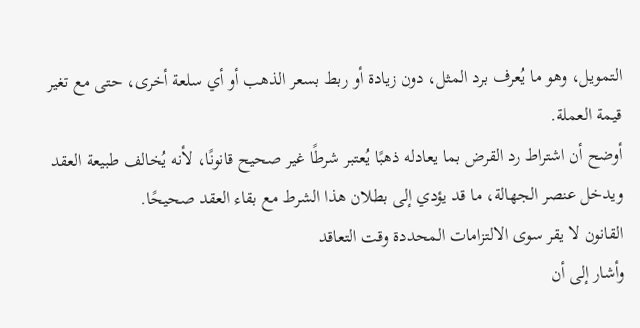التمويل، وهو ما يُعرف برد المثل، دون زيادة أو ربط بسعر الذهب أو أي سلعة أخرى، حتى مع تغير قيمة العملة.
أوضح أن اشتراط رد القرض بما يعادله ذهبًا يُعتبر شرطًا غير صحيح قانونًا، لأنه يُخالف طبيعة العقد ويدخل عنصر الجهالة، ما قد يؤدي إلى بطلان هذا الشرط مع بقاء العقد صحيحًا.
القانون لا يقر سوى الالتزامات المحددة وقت التعاقد
وأشار إلى أن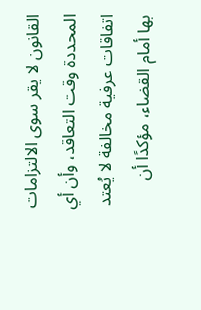القانون لا يقر سوى الالتزامات المحددة وقت التعاقد، وأن أي اتفاقات عرفية مخالفة لا يُعتد بها أمام القضاء، مؤكدًا أن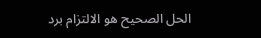الحل الصحيح هو الالتزام برد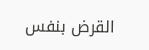القرض بنفس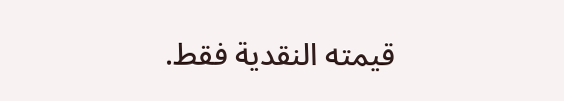قيمته النقدية فقط.